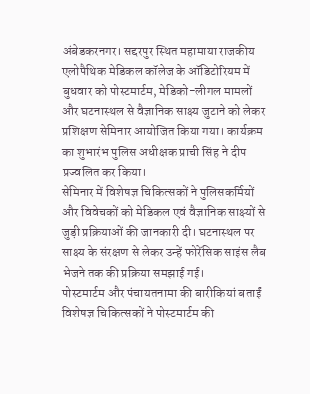अंबेडकरनगर। सद्दरपुर स्थित महामाया राजकीय एलोपैथिक मेडिकल कॉलेज के ऑडिटोरियम में बुधवार को पोस्टमार्टम, मेडिको-लीगल मामलों और घटनास्थल से वैज्ञानिक साक्ष्य जुटाने को लेकर प्रशिक्षण सेमिनार आयोजित किया गया। कार्यक्रम का शुभारंभ पुलिस अधीक्षक प्राची सिंह ने दीप प्रज्वलित कर किया।
सेमिनार में विशेषज्ञ चिकित्सकों ने पुलिसकर्मियों और विवेचकों को मेडिकल एवं वैज्ञानिक साक्ष्यों से जुड़ी प्रक्रियाओं की जानकारी दी। घटनास्थल पर साक्ष्य के संरक्षण से लेकर उन्हें फोरेंसिक साइंस लैब भेजने तक की प्रक्रिया समझाई गई।
पोस्टमार्टम और पंचायतनामा की बारीकियां बताईं
विशेषज्ञ चिकित्सकों ने पोस्टमार्टम की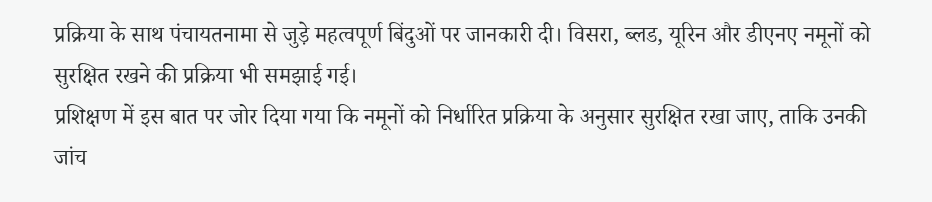प्रक्रिया के साथ पंचायतनामा से जुड़े महत्वपूर्ण बिंदुओं पर जानकारी दी। विसरा, ब्लड, यूरिन और डीएनए नमूनों को सुरक्षित रखने की प्रक्रिया भी समझाई गई।
प्रशिक्षण में इस बात पर जोर दिया गया कि नमूनों को निर्धारित प्रक्रिया के अनुसार सुरक्षित रखा जाए, ताकि उनकी जांच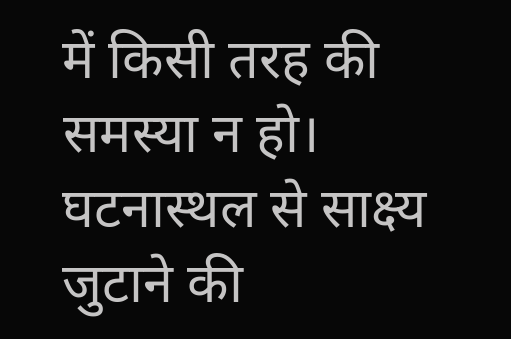में किसी तरह की समस्या न हो।
घटनास्थल से साक्ष्य जुटाने की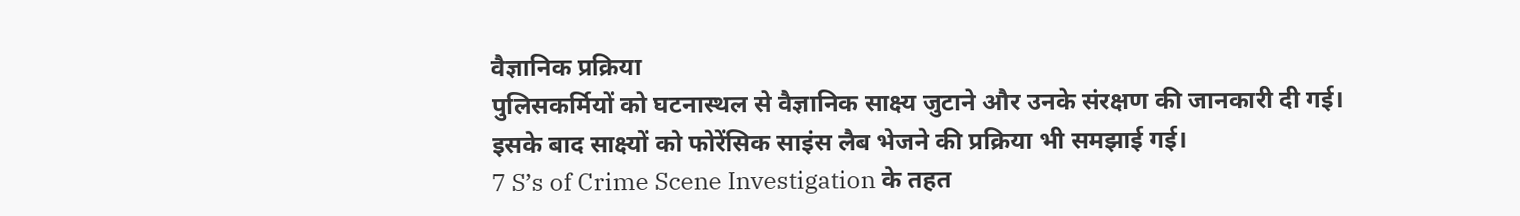वैज्ञानिक प्रक्रिया
पुलिसकर्मियों को घटनास्थल से वैज्ञानिक साक्ष्य जुटाने और उनके संरक्षण की जानकारी दी गई। इसके बाद साक्ष्यों को फोरेंसिक साइंस लैब भेजने की प्रक्रिया भी समझाई गई।
7 S’s of Crime Scene Investigation के तहत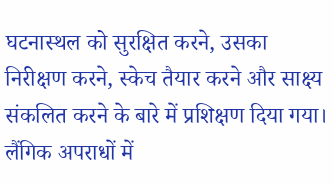घटनास्थल को सुरक्षित करने, उसका निरीक्षण करने, स्केच तैयार करने और साक्ष्य संकलित करने के बारे में प्रशिक्षण दिया गया।
लैंगिक अपराधों में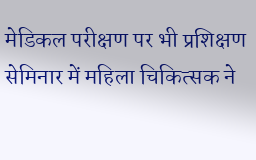मेडिकल परीक्षण पर भी प्रशिक्षण
सेमिनार में महिला चिकित्सक ने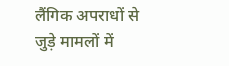लैंगिक अपराधों से जुड़े मामलों में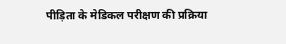पीड़िता के मेडिकल परीक्षण की प्रक्रिया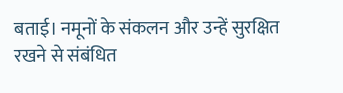बताई। नमूनों के संकलन और उन्हें सुरक्षित रखने से संबंधित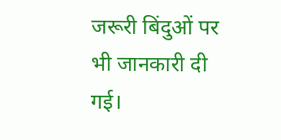जरूरी बिंदुओं पर भी जानकारी दी गई।